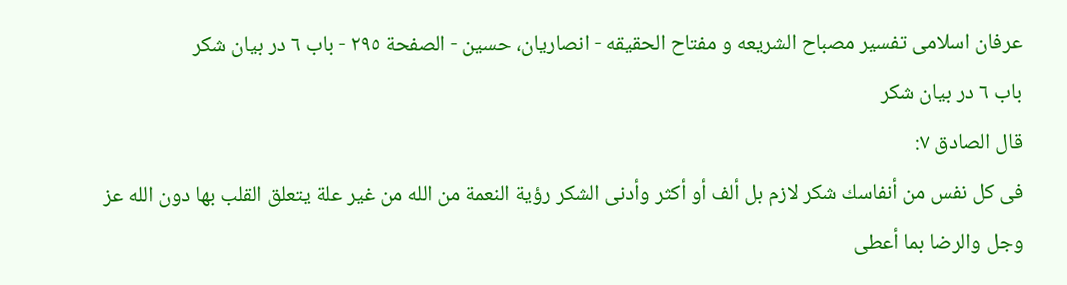عرفان اسلامى تفسير مصباح الشريعه و مفتاح الحقيقه - انصاريان، حسين - الصفحة ٢٩٥ - باب ٦ در بيان شكر
باب ٦ در بيان شكر
قال الصادق ٧:
فى كل نفس من أنفاسك شكر لازم بل ألف أو أكثر وأدنى الشكر رؤية النعمة من الله من غير علة يتعلق القلب بها دون الله عز وجل والرضا بما أعطى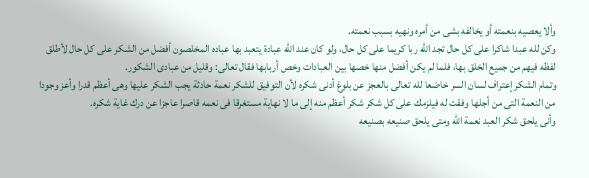وألا يعصيه بنعمته أو يخالفه بشى من أمره ونهيه بسبب نعمته.
وكن لله عبدا شاكرا على كل حال تجد الله ربا كريما على كل حال، ولو كان عند الله عبادة يتعبد بها عباده المخلصون أفضل من الشكر على كل حال لأطلق لفظه فيهم من جميع الخلق بها، فلما لم يكن أفضل منها خصها بين العبادات وخص أربابها فقال تعالى: وقليل من عبادى الشكور.
وتمام الشكر إعتراف لسان السر خاضعا لله تعالى بالعجز عن بلوغ أدنى شكره لأن التوفيق للشكر نعمة حادثة يجب الشكر عليها وهى أعظم قدرا وأعز وجودا من النعمة التى من أجلها وفقت له فيلزمك على كل شكر شكر أعظم منه إلى ما لا نهاية مستغرقا فى نعمه قاصرا عاجزا عن درك غاية شكره.
وأنى يلحق شكر العبد نعمة الله ومتى يلحق صنيعه بصنيعه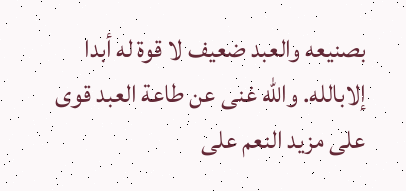بصنيعه والعبد ضعيف لا قوة له أبدا إلابالله. والله غنى عن طاعة العبد قوى على مزيد النعم على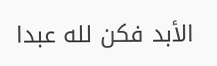الأبد فكن لله عبدا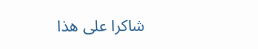شاكرا على هذا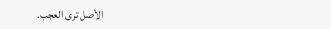الأصل ترى العجب.